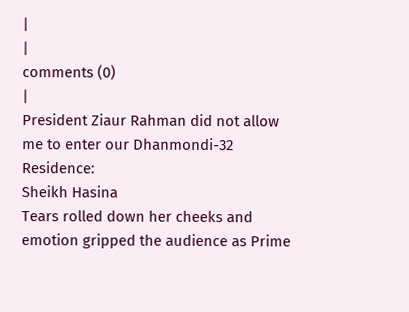|
|
comments (0)
|
President Ziaur Rahman did not allow me to enter our Dhanmondi-32 Residence:
Sheikh Hasina
Tears rolled down her cheeks and emotion gripped the audience as Prime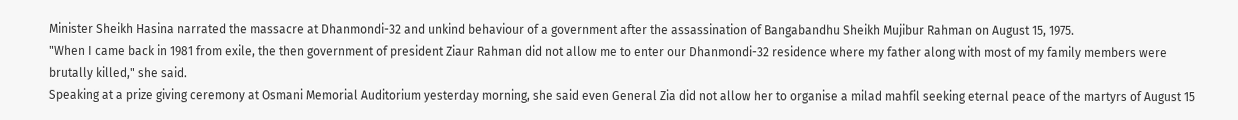Minister Sheikh Hasina narrated the massacre at Dhanmondi-32 and unkind behaviour of a government after the assassination of Bangabandhu Sheikh Mujibur Rahman on August 15, 1975.
"When I came back in 1981 from exile, the then government of president Ziaur Rahman did not allow me to enter our Dhanmondi-32 residence where my father along with most of my family members were brutally killed," she said.
Speaking at a prize giving ceremony at Osmani Memorial Auditorium yesterday morning, she said even General Zia did not allow her to organise a milad mahfil seeking eternal peace of the martyrs of August 15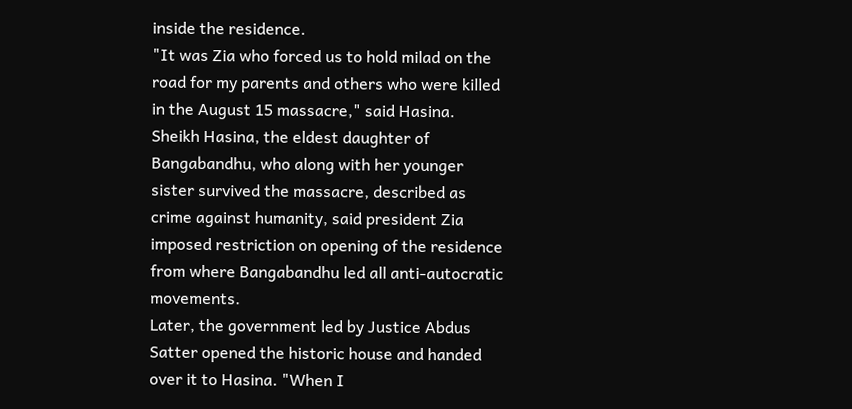inside the residence.
"It was Zia who forced us to hold milad on the road for my parents and others who were killed in the August 15 massacre," said Hasina.
Sheikh Hasina, the eldest daughter of Bangabandhu, who along with her younger sister survived the massacre, described as crime against humanity, said president Zia imposed restriction on opening of the residence from where Bangabandhu led all anti-autocratic movements.
Later, the government led by Justice Abdus Satter opened the historic house and handed over it to Hasina. "When I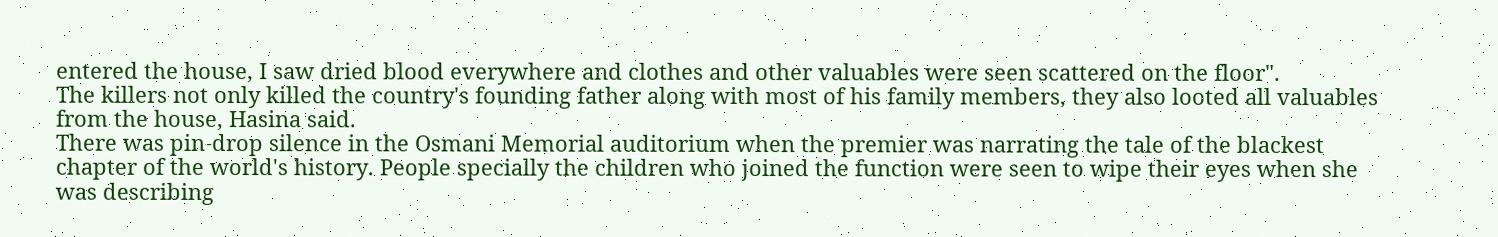entered the house, I saw dried blood everywhere and clothes and other valuables were seen scattered on the floor".
The killers not only killed the country's founding father along with most of his family members, they also looted all valuables from the house, Hasina said.
There was pin-drop silence in the Osmani Memorial auditorium when the premier was narrating the tale of the blackest chapter of the world's history. People specially the children who joined the function were seen to wipe their eyes when she was describing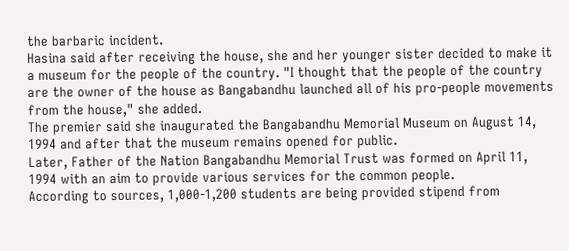the barbaric incident.
Hasina said after receiving the house, she and her younger sister decided to make it a museum for the people of the country. "I thought that the people of the country are the owner of the house as Bangabandhu launched all of his pro-people movements from the house," she added.
The premier said she inaugurated the Bangabandhu Memorial Museum on August 14, 1994 and after that the museum remains opened for public.
Later, Father of the Nation Bangabandhu Memorial Trust was formed on April 11, 1994 with an aim to provide various services for the common people.
According to sources, 1,000-1,200 students are being provided stipend from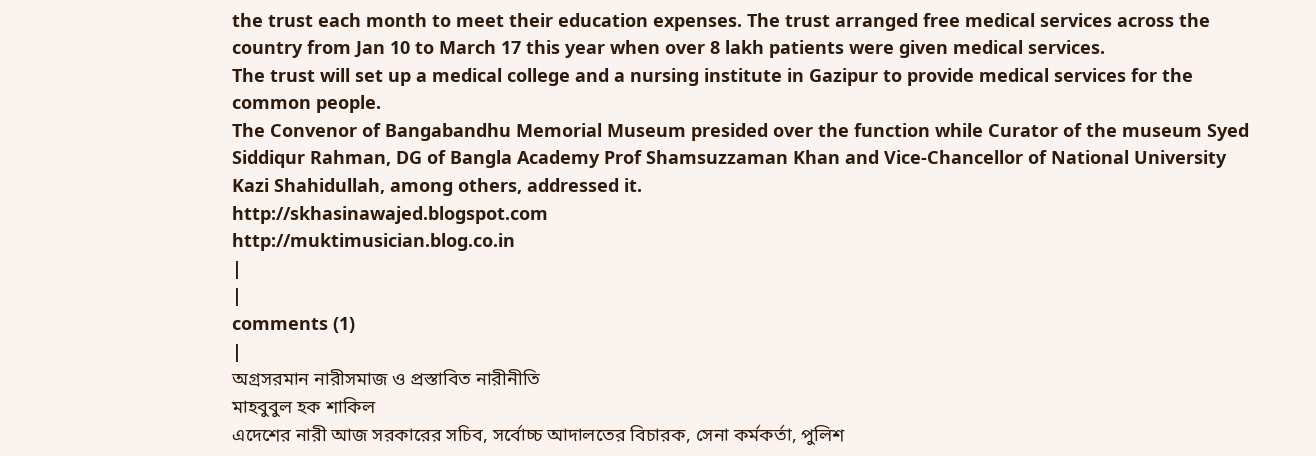the trust each month to meet their education expenses. The trust arranged free medical services across the country from Jan 10 to March 17 this year when over 8 lakh patients were given medical services.
The trust will set up a medical college and a nursing institute in Gazipur to provide medical services for the common people.
The Convenor of Bangabandhu Memorial Museum presided over the function while Curator of the museum Syed Siddiqur Rahman, DG of Bangla Academy Prof Shamsuzzaman Khan and Vice-Chancellor of National University Kazi Shahidullah, among others, addressed it.
http://skhasinawajed.blogspot.com
http://muktimusician.blog.co.in
|
|
comments (1)
|
অগ্রসরমান নারীসমাজ ও প্রস্তাবিত নারীনীতি
মাহবুবুল হক শাকিল
এদেশের নারী আজ সরকারের সচিব, সর্বোচ্চ আদালতের বিচারক, সেনা কর্মকর্তা, পুলিশ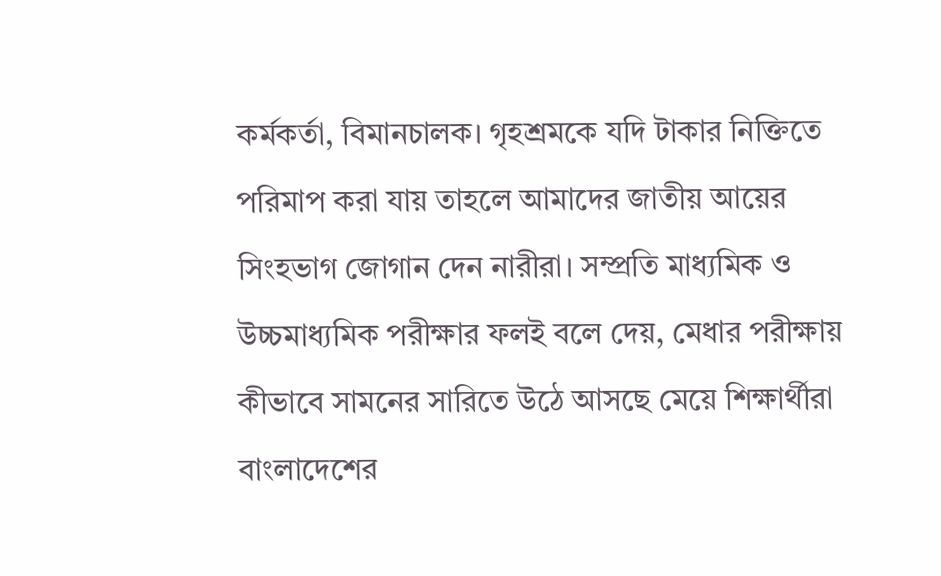কর্মকর্তা, বিমানচালক। গৃহশ্রমকে যদি টাকার নিক্তিতে পরিমাপ করা যায় তাহলে আমাদের জাতীয় আয়ের সিংহভাগ জোগান দেন নারীরা। সম্প্রতি মাধ্যমিক ও উচ্চমাধ্যমিক পরীক্ষার ফলই বলে দেয়, মেধার পরীক্ষায় কীভাবে সামনের সারিতে উঠে আসছে মেয়ে শিক্ষার্থীরা
বাংলাদেশের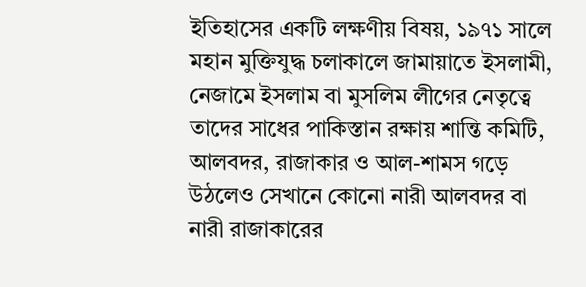ইতিহাসের একটি লক্ষণীয় বিষয়, ১৯৭১ সালে মহান মুক্তিযুদ্ধ চলাকালে জামায়াতে ইসলামী, নেজামে ইসলাম বা মুসলিম লীগের নেতৃত্বে তাদের সাধের পাকিস্তান রক্ষায় শান্তি কমিটি, আলবদর, রাজাকার ও আল-শামস গড়ে উঠলেও সেখানে কোনো নারী আলবদর বা নারী রাজাকারের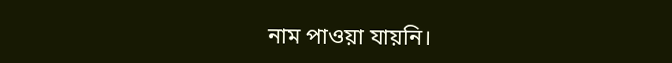নাম পাওয়া যায়নি।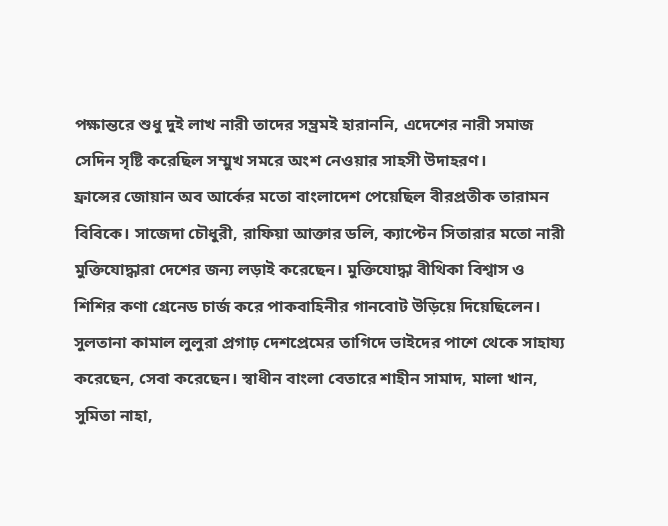পক্ষান্তরে শুধু দুই লাখ নারী তাদের সম্ভ্রমই হারাননি, এদেশের নারী সমাজ সেদিন সৃষ্টি করেছিল সম্মুখ সমরে অংশ নেওয়ার সাহসী উদাহরণ।
ফ্রান্সের জোয়ান অব আর্কের মতো বাংলাদেশ পেয়েছিল বীরপ্রতীক তারামন বিবিকে। সাজেদা চৌধুরী, রাফিয়া আক্তার ডলি, ক্যাপ্টেন সিতারার মতো নারী মুক্তিযোদ্ধারা দেশের জন্য লড়াই করেছেন। মুক্তিযোদ্ধা বীথিকা বিশ্বাস ও শিশির কণা গ্রেনেড চার্জ করে পাকবাহিনীর গানবোট উড়িয়ে দিয়েছিলেন। সুলতানা কামাল লুলুরা প্রগাঢ় দেশপ্রেমের তাগিদে ভাইদের পাশে থেকে সাহায্য করেছেন, সেবা করেছেন। স্বাধীন বাংলা বেতারে শাহীন সামাদ, মালা খান, সুমিতা নাহা,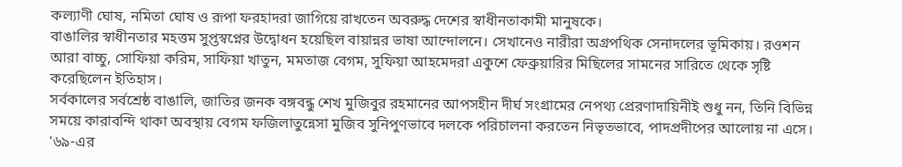কল্যাণী ঘোষ, নমিতা ঘোষ ও রূপা ফরহাদরা জাগিয়ে রাখতেন অবরুদ্ধ দেশের স্বাধীনতাকামী মানুষকে।
বাঙালির স্বাধীনতার মহত্তম সুপ্তস্বপ্নের উদ্বোধন হয়েছিল বায়ান্নর ভাষা আন্দোলনে। সেখানেও নারীরা অগ্রপথিক সেনাদলের ভূমিকায়। রওশন আরা বাচ্চু, সোফিয়া করিম, সাফিয়া খাতুন, মমতাজ বেগম, সুফিয়া আহমেদরা একুশে ফেব্রুয়ারির মিছিলের সামনের সারিতে থেকে সৃষ্টি করেছিলেন ইতিহাস।
সর্বকালের সর্বশ্রেষ্ঠ বাঙালি, জাতির জনক বঙ্গবন্ধু শেখ মুজিবুর রহমানের আপসহীন দীর্ঘ সংগ্রামের নেপথ্য প্রেরণাদায়িনীই শুধু নন, তিনি বিভিন্ন সময়ে কারাবন্দি থাকা অবস্থায় বেগম ফজিলাতুন্নেসা মুজিব সুনিপুণভাবে দলকে পরিচালনা করতেন নিভৃতভাবে, পাদপ্রদীপের আলোয় না এসে।
'৬৯-এর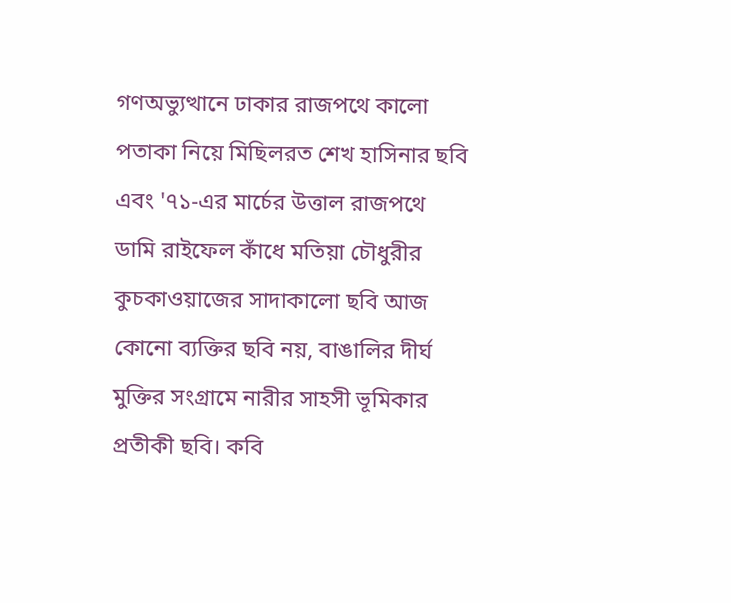গণঅভ্যুত্থানে ঢাকার রাজপথে কালো পতাকা নিয়ে মিছিলরত শেখ হাসিনার ছবি এবং '৭১-এর মার্চের উত্তাল রাজপথে ডামি রাইফেল কাঁধে মতিয়া চৌধুরীর কুচকাওয়াজের সাদাকালো ছবি আজ কোনো ব্যক্তির ছবি নয়, বাঙালির দীর্ঘ মুক্তির সংগ্রামে নারীর সাহসী ভূমিকার প্রতীকী ছবি। কবি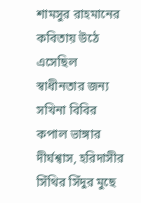শামসুর রাহমানের কবিতায় উঠে এসেছিল স্বাধীনতার জন্য সখিনা বিবির কপাল ভাঙ্গার দীর্ঘশ্বাস, হরিদাসীর সিঁথির সিঁদুর মুছে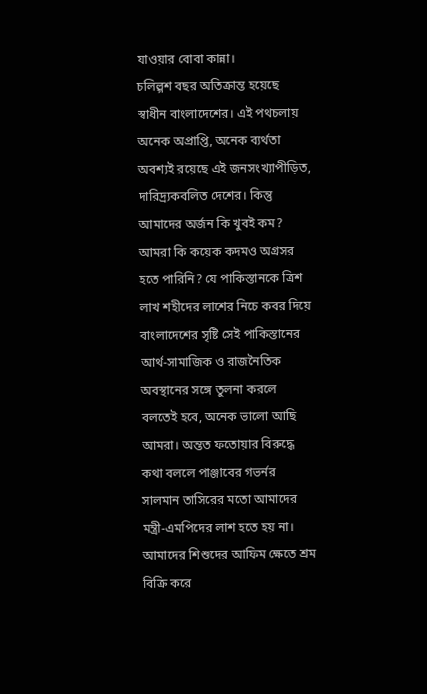যাওয়ার বোবা কান্না।
চলিল্গশ বছর অতিক্রান্ত হয়েছে স্বাধীন বাংলাদেশের। এই পথচলায় অনেক অপ্রাপ্তি, অনেক ব্যর্থতা অবশ্যই রয়েছে এই জনসংখ্যাপীড়িত, দারিদ্র্যকবলিত দেশের। কিন্তু আমাদের অর্জন কি খুবই কম? আমরা কি কয়েক কদমও অগ্রসর হতে পারিনি? যে পাকিস্তানকে ত্রিশ লাখ শহীদের লাশের নিচে কবর দিয়ে বাংলাদেশের সৃষ্টি সেই পাকিস্তানের আর্থ-সামাজিক ও রাজনৈতিক অবস্থানের সঙ্গে তুলনা করলে বলতেই হবে, অনেক ভালো আছি আমরা। অন্তত ফতোয়ার বিরুদ্ধে কথা বললে পাঞ্জাবের গভর্নর সালমান তাসিরের মতো আমাদের মন্ত্রী-এমপিদের লাশ হতে হয় না। আমাদের শিশুদের আফিম ক্ষেতে শ্রম বিক্রি করে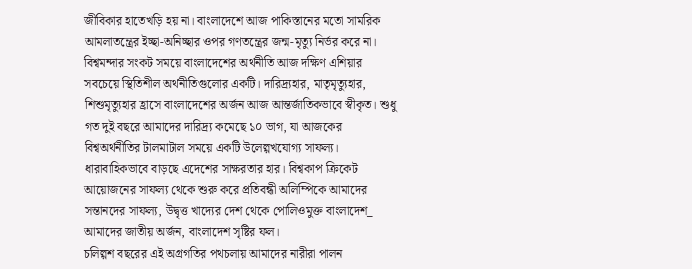জীবিকার হাতেখড়ি হয় না। বাংলাদেশে আজ পাকিস্তানের মতো সামরিক আমলাতন্ত্রের ইচ্ছা-অনিচ্ছার ওপর গণতন্ত্রের জন্ম-মৃত্যু নির্ভর করে না।
বিশ্বমন্দার সংকট সময়ে বাংলাদেশের অর্থনীতি আজ দক্ষিণ এশিয়ার সবচেয়ে স্থিতিশীল অর্থনীতিগুলোর একটি। দারিদ্র্যহার, মাতৃমৃত্যুহার, শিশুমৃত্যুহার হ্রাসে বাংলাদেশের অর্জন আজ আন্তর্জাতিকভাবে স্বীকৃত। শুধু গত দুই বছরে আমাদের দারিদ্র্য কমেছে ১০ ভাগ, যা আজকের বিশ্বঅর্থনীতির টালমাটাল সময়ে একটি উলেল্গখযোগ্য সাফল্য। ধারাবাহিকভাবে বাড়ছে এদেশের সাক্ষরতার হার। বিশ্বকাপ ক্রিকেট আয়োজনের সাফল্য থেকে শুরু করে প্রতিবন্ধী অলিম্পিকে আমাদের সন্তানদের সাফল্য, উদ্বৃত্ত খাদ্যের দেশ থেকে পোলিওমুক্ত বাংলাদেশ_ আমাদের জাতীয় অর্জন, বাংলাদেশ সৃষ্টির ফল।
চলিল্গশ বছরের এই অগ্রগতির পথচলায় আমাদের নারীরা পালন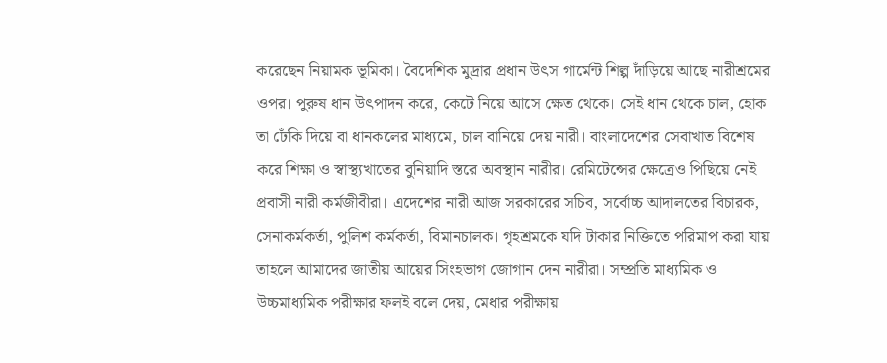করেছেন নিয়ামক ভূমিকা। বৈদেশিক মুদ্রার প্রধান উৎস গার্মেন্ট শিল্প দাঁড়িয়ে আছে নারীশ্রমের ওপর। পুরুষ ধান উৎপাদন করে, কেটে নিয়ে আসে ক্ষেত থেকে। সেই ধান থেকে চাল, হোক তা ঢেঁকি দিয়ে বা ধানকলের মাধ্যমে, চাল বানিয়ে দেয় নারী। বাংলাদেশের সেবাখাত বিশেষ করে শিক্ষা ও স্বাস্থ্যখাতের বুনিয়াদি স্তরে অবস্থান নারীর। রেমিটেন্সের ক্ষেত্রেও পিছিয়ে নেই প্রবাসী নারী কর্মজীবীরা। এদেশের নারী আজ সরকারের সচিব, সর্বোচ্চ আদালতের বিচারক, সেনাকর্মকর্তা, পুলিশ কর্মকর্তা, বিমানচালক। গৃহশ্রমকে যদি টাকার নিক্তিতে পরিমাপ করা যায় তাহলে আমাদের জাতীয় আয়ের সিংহভাগ জোগান দেন নারীরা। সম্প্রতি মাধ্যমিক ও উচ্চমাধ্যমিক পরীক্ষার ফলই বলে দেয়, মেধার পরীক্ষায়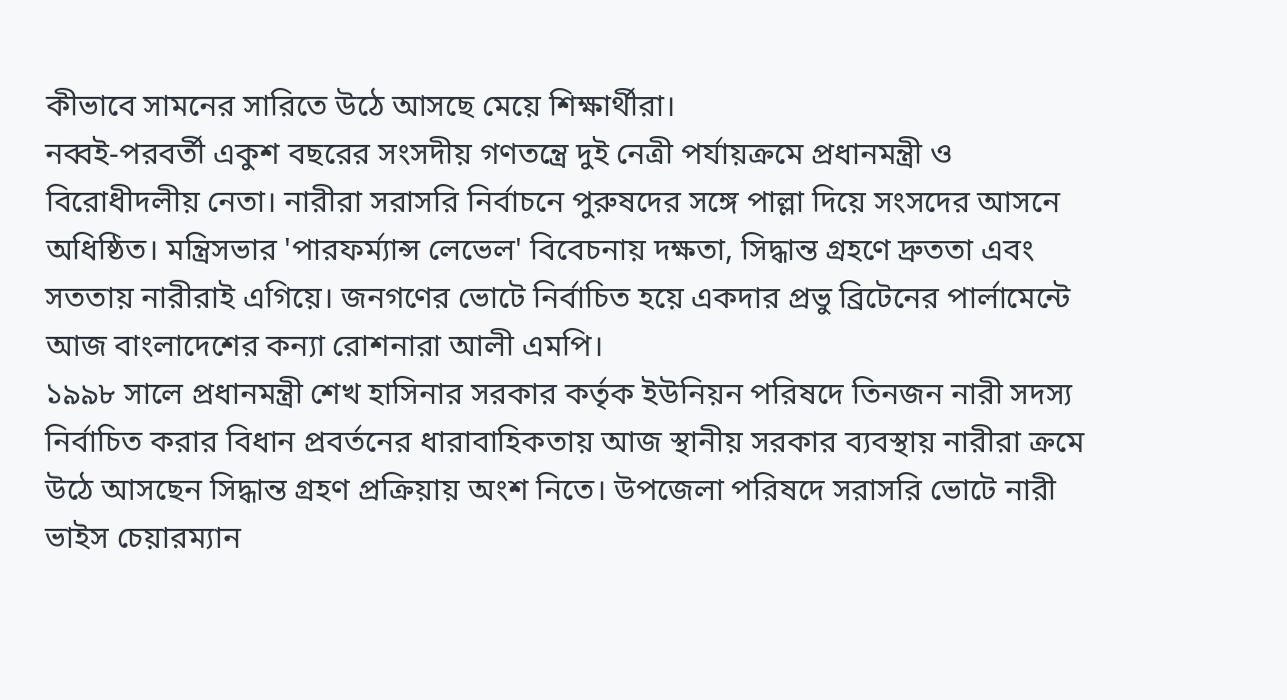কীভাবে সামনের সারিতে উঠে আসছে মেয়ে শিক্ষার্থীরা।
নব্বই-পরবর্তী একুশ বছরের সংসদীয় গণতন্ত্রে দুই নেত্রী পর্যায়ক্রমে প্রধানমন্ত্রী ও বিরোধীদলীয় নেতা। নারীরা সরাসরি নির্বাচনে পুরুষদের সঙ্গে পাল্লা দিয়ে সংসদের আসনে অধিষ্ঠিত। মন্ত্রিসভার 'পারফর্ম্যান্স লেভেল' বিবেচনায় দক্ষতা, সিদ্ধান্ত গ্রহণে দ্রুততা এবং সততায় নারীরাই এগিয়ে। জনগণের ভোটে নির্বাচিত হয়ে একদার প্রভু ব্রিটেনের পার্লামেন্টে আজ বাংলাদেশের কন্যা রোশনারা আলী এমপি।
১৯৯৮ সালে প্রধানমন্ত্রী শেখ হাসিনার সরকার কর্তৃক ইউনিয়ন পরিষদে তিনজন নারী সদস্য নির্বাচিত করার বিধান প্রবর্তনের ধারাবাহিকতায় আজ স্থানীয় সরকার ব্যবস্থায় নারীরা ক্রমে উঠে আসছেন সিদ্ধান্ত গ্রহণ প্রক্রিয়ায় অংশ নিতে। উপজেলা পরিষদে সরাসরি ভোটে নারী ভাইস চেয়ারম্যান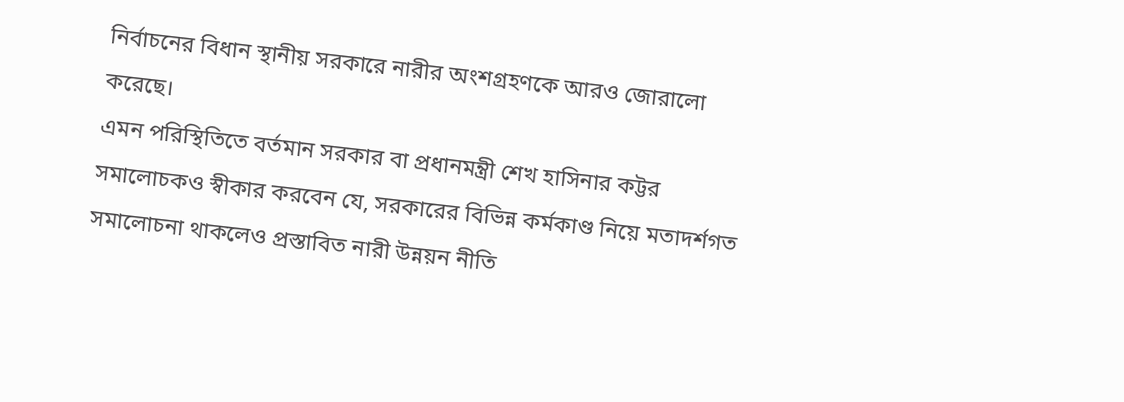নির্বাচনের বিধান স্থানীয় সরকারে নারীর অংশগ্রহণকে আরও জোরালো করেছে।
এমন পরিস্থিতিতে বর্তমান সরকার বা প্রধানমন্ত্রী শেখ হাসিনার কট্টর সমালোচকও স্বীকার করবেন যে, সরকারের বিভিন্ন কর্মকাণ্ড নিয়ে মতাদর্শগত সমালোচনা থাকলেও প্রস্তাবিত নারী উন্নয়ন নীতি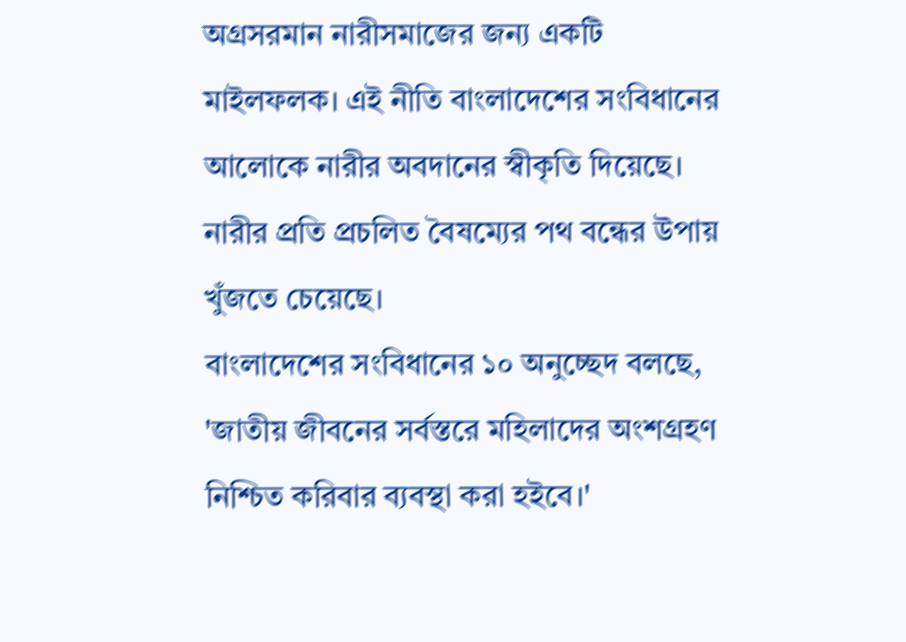অগ্রসরমান নারীসমাজের জন্য একটি মাইলফলক। এই নীতি বাংলাদেশের সংবিধানের আলোকে নারীর অবদানের স্বীকৃতি দিয়েছে। নারীর প্রতি প্রচলিত বৈষম্যের পথ বন্ধের উপায় খুঁজতে চেয়েছে।
বাংলাদেশের সংবিধানের ১০ অনুচ্ছেদ বলছে, 'জাতীয় জীবনের সর্বস্তরে মহিলাদের অংশগ্রহণ নিশ্চিত করিবার ব্যবস্থা করা হইবে।'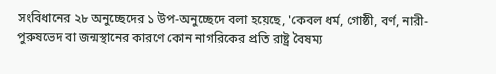সংবিধানের ২৮ অনুচ্ছেদের ১ উপ-অনুচ্ছেদে বলা হয়েছে, 'কেবল ধর্ম, গোষ্ঠী, বর্ণ, নারী-পুরুষভেদ বা জন্মস্থানের কারণে কোন নাগরিকের প্রতি রাষ্ট্র বৈষম্য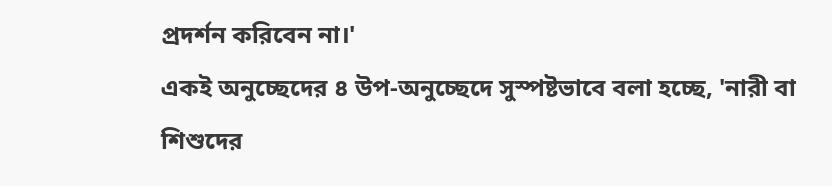প্রদর্শন করিবেন না।'
একই অনুচ্ছেদের ৪ উপ-অনুচ্ছেদে সুস্পষ্টভাবে বলা হচ্ছে, 'নারী বা শিশুদের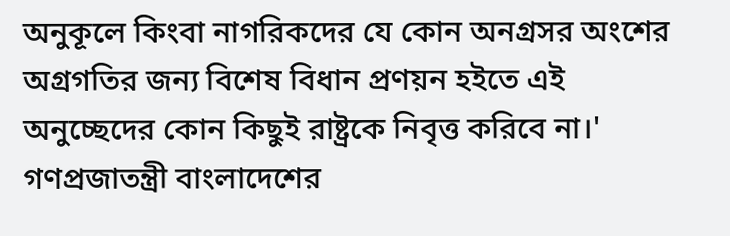অনুকূলে কিংবা নাগরিকদের যে কোন অনগ্রসর অংশের অগ্রগতির জন্য বিশেষ বিধান প্রণয়ন হইতে এই অনুচ্ছেদের কোন কিছুই রাষ্ট্রকে নিবৃত্ত করিবে না।'
গণপ্রজাতন্ত্রী বাংলাদেশের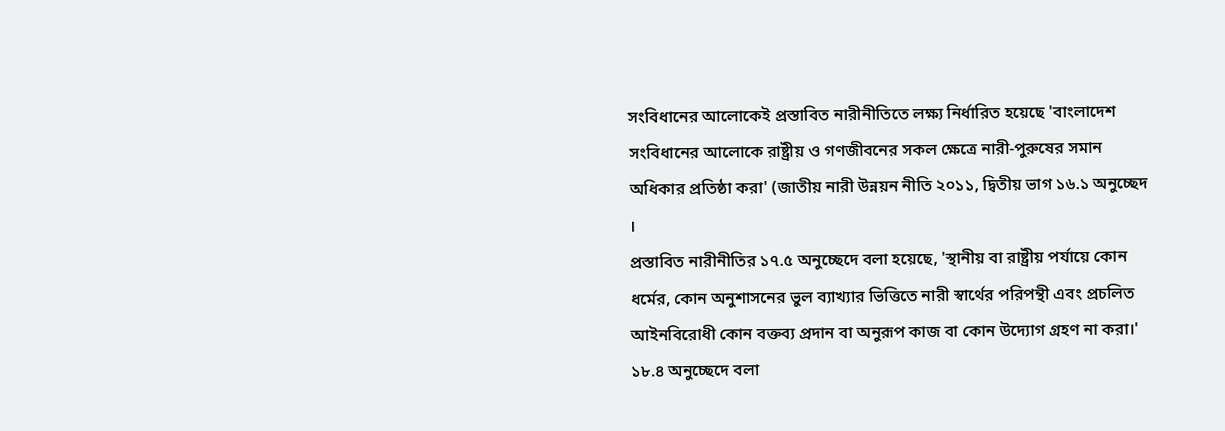সংবিধানের আলোকেই প্রস্তাবিত নারীনীতিতে লক্ষ্য নির্ধারিত হয়েছে 'বাংলাদেশ সংবিধানের আলোকে রাষ্ট্রীয় ও গণজীবনের সকল ক্ষেত্রে নারী-পুরুষের সমান অধিকার প্রতিষ্ঠা করা' (জাতীয় নারী উন্নয়ন নীতি ২০১১, দ্বিতীয় ভাগ ১৬.১ অনুচ্ছেদ
।
প্রস্তাবিত নারীনীতির ১৭.৫ অনুচ্ছেদে বলা হয়েছে, 'স্থানীয় বা রাষ্ট্রীয় পর্যায়ে কোন ধর্মের, কোন অনুশাসনের ভুল ব্যাখ্যার ভিত্তিতে নারী স্বার্থের পরিপন্থী এবং প্রচলিত আইনবিরোধী কোন বক্তব্য প্রদান বা অনুরূপ কাজ বা কোন উদ্যোগ গ্রহণ না করা।'
১৮.৪ অনুচ্ছেদে বলা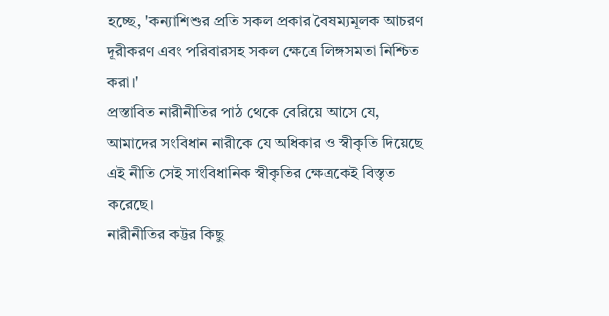হচ্ছে, 'কন্যাশিশুর প্রতি সকল প্রকার বৈষম্যমূলক আচরণ দূরীকরণ এবং পরিবারসহ সকল ক্ষেত্রে লিঙ্গসমতা নিশ্চিত করা।'
প্রস্তাবিত নারীনীতির পাঠ থেকে বেরিয়ে আসে যে, আমাদের সংবিধান নারীকে যে অধিকার ও স্বীকৃতি দিয়েছে এই নীতি সেই সাংবিধানিক স্বীকৃতির ক্ষেত্রকেই বিস্তৃত করেছে।
নারীনীতির কট্টর কিছু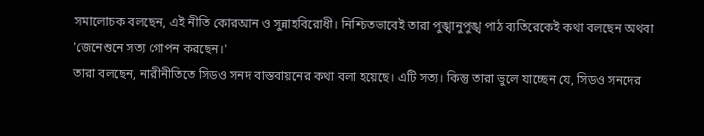সমালোচক বলছেন, এই নীতি কোরআন ও সুন্নাহবিরোধী। নিশ্চিতভাবেই তারা পুঙ্খানুপুঙ্খ পাঠ ব্যতিরেকেই কথা বলছেন অথবা 'জেনেশুনে সত্য গোপন করছেন।'
তারা বলছেন, নারীনীতিতে সিডও সনদ বাস্তবায়নের কথা বলা হয়েছে। এটি সত্য। কিন্তু তারা ভুলে যাচ্ছেন যে, সিডও সনদের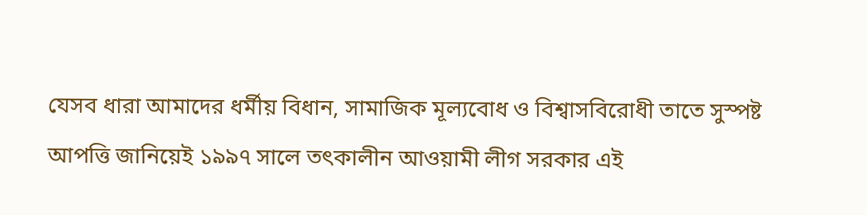যেসব ধারা আমাদের ধর্মীয় বিধান, সামাজিক মূল্যবোধ ও বিশ্বাসবিরোধী তাতে সুস্পষ্ট আপত্তি জানিয়েই ১৯৯৭ সালে তৎকালীন আওয়ামী লীগ সরকার এই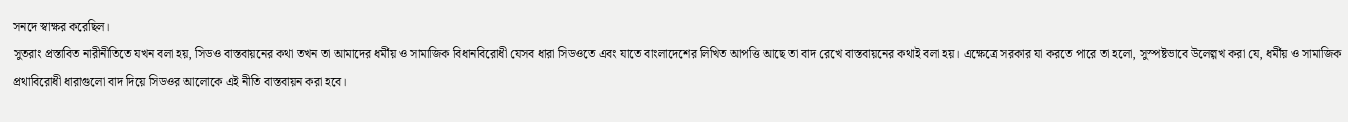সনদে স্বাক্ষর করেছিল।
সুতরাং প্রস্তাবিত নারীনীতিতে যখন বলা হয়, সিডও বাস্তবায়নের কথা তখন তা আমাদের ধর্মীয় ও সামাজিক বিধানবিরোধী যেসব ধারা সিডওতে এবং যাতে বাংলাদেশের লিখিত আপত্তি আছে তা বাদ রেখে বাস্তবায়নের কথাই বলা হয়। এক্ষেত্রে সরকার যা করতে পারে তা হলো, সুস্পষ্টভাবে উলেল্গখ করা যে, ধর্মীয় ও সামাজিক প্রথাবিরোধী ধারাগুলো বাদ দিয়ে সিডওর আলোকে এই নীতি বাস্তবায়ন করা হবে।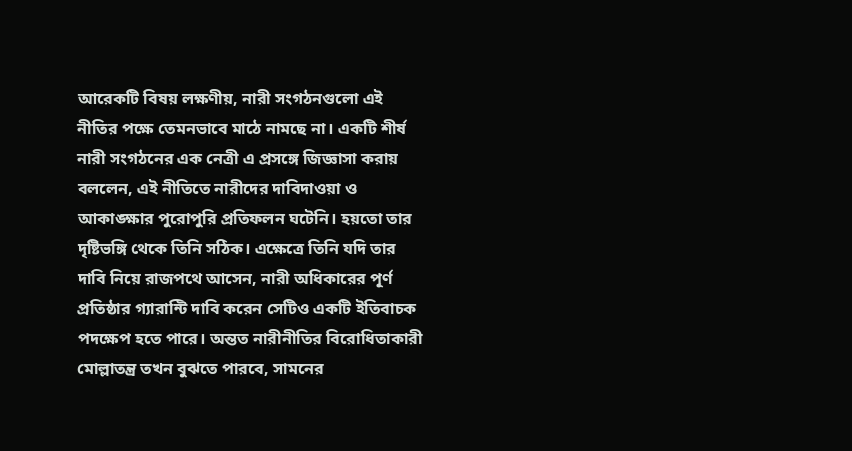আরেকটি বিষয় লক্ষণীয়, নারী সংগঠনগুলো এই নীতির পক্ষে তেমনভাবে মাঠে নামছে না। একটি শীর্ষ নারী সংগঠনের এক নেত্রী এ প্রসঙ্গে জিজ্ঞাসা করায় বললেন, এই নীতিতে নারীদের দাবিদাওয়া ও আকাঙ্ক্ষার পুরোপুরি প্রতিফলন ঘটেনি। হয়তো তার দৃষ্টিভঙ্গি থেকে তিনি সঠিক। এক্ষেত্রে তিনি যদি তার দাবি নিয়ে রাজপথে আসেন, নারী অধিকারের পূর্ণ প্রতিষ্ঠার গ্যারান্টি দাবি করেন সেটিও একটি ইতিবাচক পদক্ষেপ হতে পারে। অন্তত নারীনীতির বিরোধিতাকারী মোল্লাতন্ত্র তখন বুঝতে পারবে, সামনের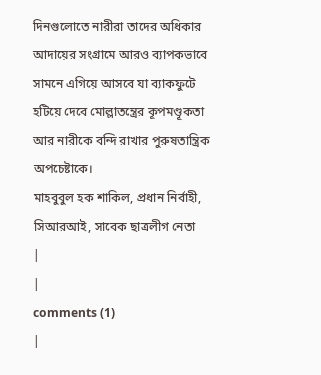দিনগুলোতে নারীরা তাদের অধিকার আদায়ের সংগ্রামে আরও ব্যাপকভাবে সামনে এগিয়ে আসবে যা ব্যাকফুটে হটিয়ে দেবে মোল্লাতন্ত্রের কূপমণ্ডূকতা আর নারীকে বন্দি রাখার পুরুষতান্ত্রিক অপচেষ্টাকে।
মাহবুবুল হক শাকিল, প্রধান নির্বাহী, সিআরআই, সাবেক ছাত্রলীগ নেতা
|
|
comments (1)
|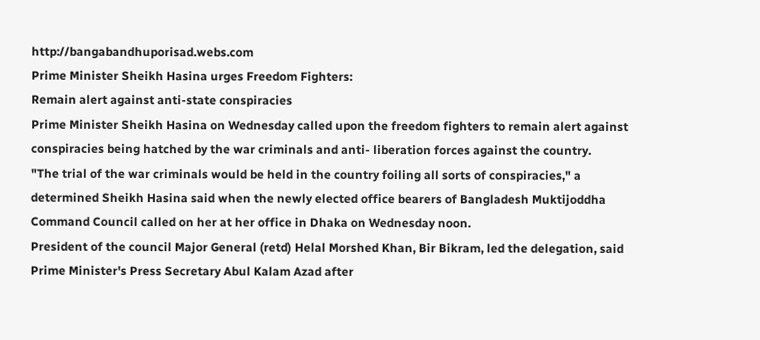http://bangabandhuporisad.webs.com
Prime Minister Sheikh Hasina urges Freedom Fighters:
Remain alert against anti-state conspiracies
Prime Minister Sheikh Hasina on Wednesday called upon the freedom fighters to remain alert against conspiracies being hatched by the war criminals and anti- liberation forces against the country.
"The trial of the war criminals would be held in the country foiling all sorts of conspiracies," a determined Sheikh Hasina said when the newly elected office bearers of Bangladesh Muktijoddha Command Council called on her at her office in Dhaka on Wednesday noon.
President of the council Major General (retd) Helal Morshed Khan, Bir Bikram, led the delegation, said Prime Minister's Press Secretary Abul Kalam Azad after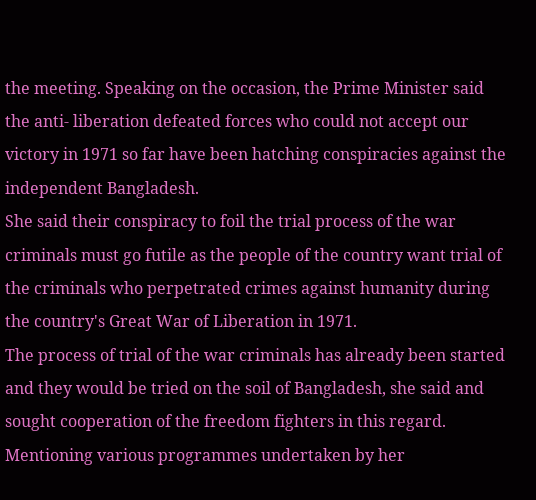the meeting. Speaking on the occasion, the Prime Minister said the anti- liberation defeated forces who could not accept our victory in 1971 so far have been hatching conspiracies against the independent Bangladesh.
She said their conspiracy to foil the trial process of the war criminals must go futile as the people of the country want trial of the criminals who perpetrated crimes against humanity during the country's Great War of Liberation in 1971.
The process of trial of the war criminals has already been started and they would be tried on the soil of Bangladesh, she said and sought cooperation of the freedom fighters in this regard.
Mentioning various programmes undertaken by her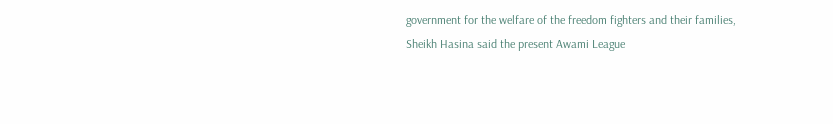government for the welfare of the freedom fighters and their families, Sheikh Hasina said the present Awami League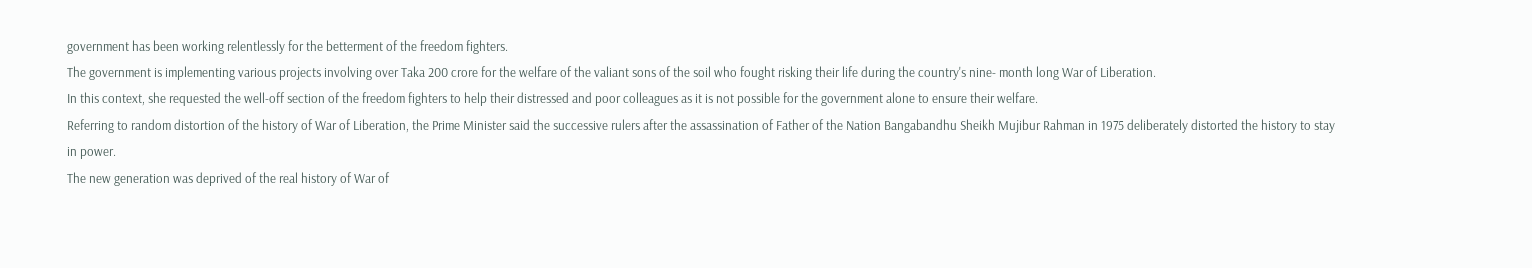government has been working relentlessly for the betterment of the freedom fighters.
The government is implementing various projects involving over Taka 200 crore for the welfare of the valiant sons of the soil who fought risking their life during the country's nine- month long War of Liberation.
In this context, she requested the well-off section of the freedom fighters to help their distressed and poor colleagues as it is not possible for the government alone to ensure their welfare.
Referring to random distortion of the history of War of Liberation, the Prime Minister said the successive rulers after the assassination of Father of the Nation Bangabandhu Sheikh Mujibur Rahman in 1975 deliberately distorted the history to stay in power.
The new generation was deprived of the real history of War of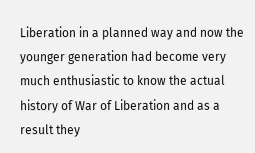Liberation in a planned way and now the younger generation had become very much enthusiastic to know the actual history of War of Liberation and as a result they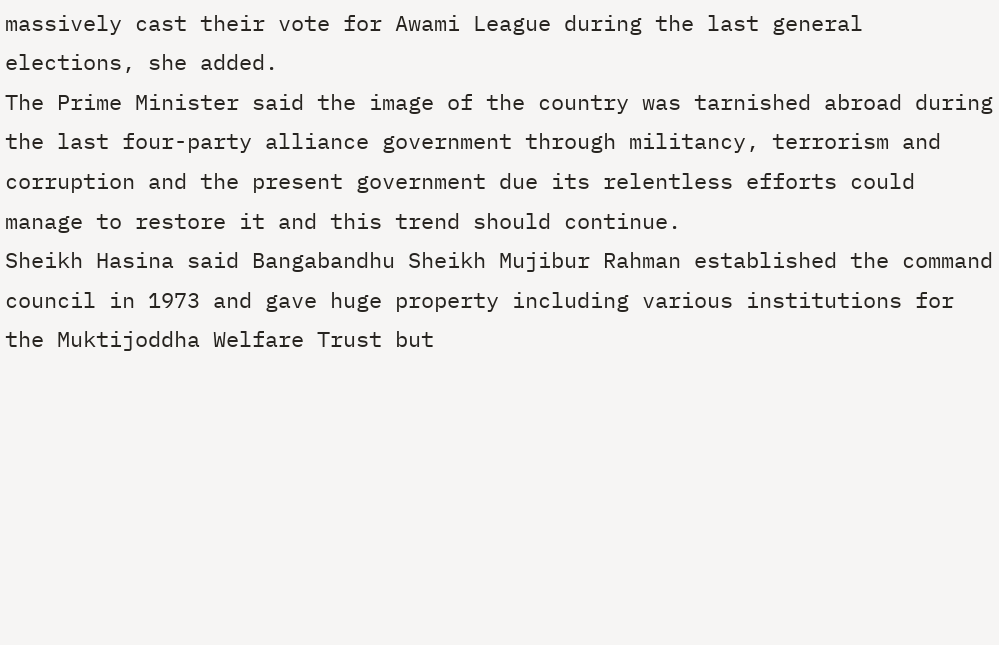massively cast their vote for Awami League during the last general elections, she added.
The Prime Minister said the image of the country was tarnished abroad during the last four-party alliance government through militancy, terrorism and corruption and the present government due its relentless efforts could manage to restore it and this trend should continue.
Sheikh Hasina said Bangabandhu Sheikh Mujibur Rahman established the command council in 1973 and gave huge property including various institutions for the Muktijoddha Welfare Trust but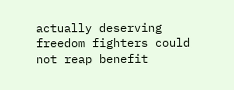actually deserving freedom fighters could not reap benefit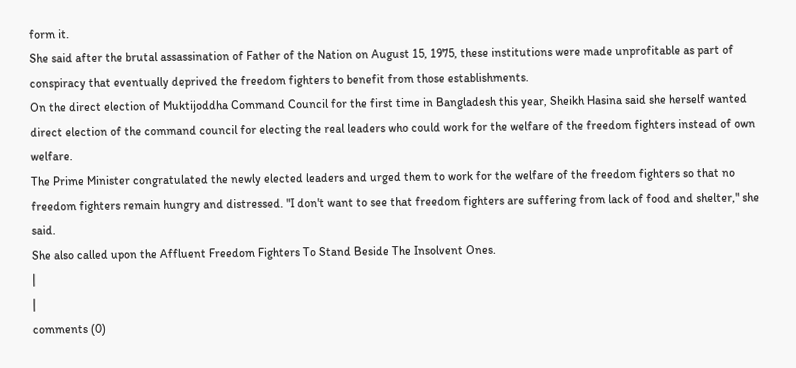form it.
She said after the brutal assassination of Father of the Nation on August 15, 1975, these institutions were made unprofitable as part of conspiracy that eventually deprived the freedom fighters to benefit from those establishments.
On the direct election of Muktijoddha Command Council for the first time in Bangladesh this year, Sheikh Hasina said she herself wanted direct election of the command council for electing the real leaders who could work for the welfare of the freedom fighters instead of own welfare.
The Prime Minister congratulated the newly elected leaders and urged them to work for the welfare of the freedom fighters so that no freedom fighters remain hungry and distressed. "I don't want to see that freedom fighters are suffering from lack of food and shelter," she said.
She also called upon the Affluent Freedom Fighters To Stand Beside The Insolvent Ones.
|
|
comments (0)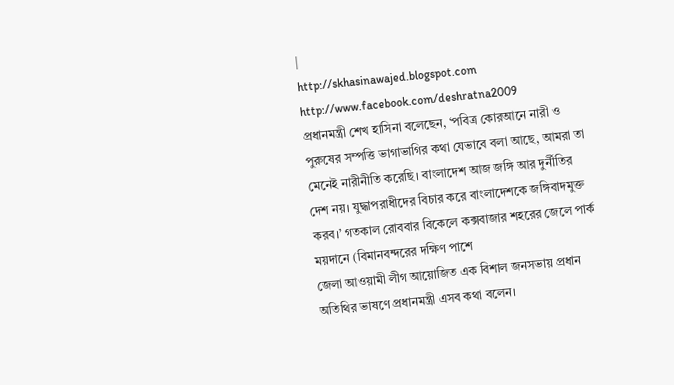|
http://skhasinawajed.blogspot.com
http://www.facebook.com/deshratna2009
প্রধানমন্ত্রী শেখ হাসিনা বলেছেন, ‘পবিত্র কোরআনে নারী ও পুরুষের সম্পত্তি ভাগাভাগির কথা যেভাবে বলা আছে, আমরা তা মেনেই নারীনীতি করেছি। বাংলাদেশ আজ জঙ্গি আর দুর্নীতির দেশ নয়। যুদ্ধাপরাধীদের বিচার করে বাংলাদেশকে জঙ্গিবাদমুক্ত করব।’ গতকাল রোববার বিকেলে কক্সবাজার শহরের জেলে পার্ক ময়দানে (বিমানবন্দরের দক্ষিণ পাশে
জেলা আওয়ামী লীগ আয়োজিত এক বিশাল জনসভায় প্রধান অতিথির ভাষণে প্রধানমন্ত্রী এসব কথা বলেন।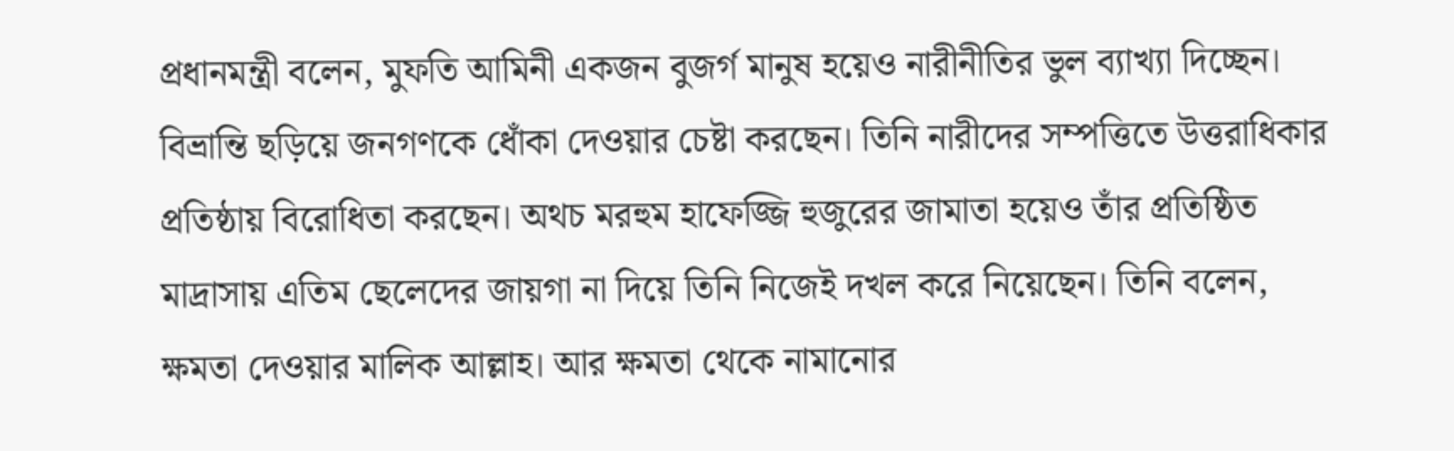প্রধানমন্ত্রী বলেন, মুফতি আমিনী একজন বুজর্গ মানুষ হয়েও নারীনীতির ভুল ব্যাখ্যা দিচ্ছেন। বিভ্রান্তি ছড়িয়ে জনগণকে ধোঁকা দেওয়ার চেষ্টা করছেন। তিনি নারীদের সম্পত্তিতে উত্তরাধিকার প্রতিষ্ঠায় বিরোধিতা করছেন। অথচ মরহুম হাফেজ্জি হুজুরের জামাতা হয়েও তাঁর প্রতিষ্ঠিত মাদ্রাসায় এতিম ছেলেদের জায়গা না দিয়ে তিনি নিজেই দখল করে নিয়েছেন। তিনি বলেন, ক্ষমতা দেওয়ার মালিক আল্লাহ। আর ক্ষমতা থেকে নামানোর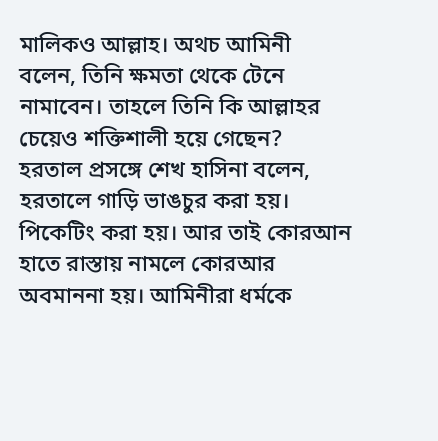মালিকও আল্লাহ। অথচ আমিনী বলেন, তিনি ক্ষমতা থেকে টেনে নামাবেন। তাহলে তিনি কি আল্লাহর চেয়েও শক্তিশালী হয়ে গেছেন?
হরতাল প্রসঙ্গে শেখ হাসিনা বলেন, হরতালে গাড়ি ভাঙচুর করা হয়। পিকেটিং করা হয়। আর তাই কোরআন হাতে রাস্তায় নামলে কোরআর অবমাননা হয়। আমিনীরা ধর্মকে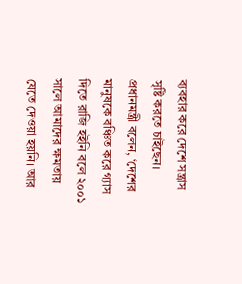ব্যবহার করে দেশে সন্ত্রাস সৃষ্টি করতে চাইছেন।
প্রধানমন্ত্রী বলেন, ‘দেশের মানুষকে বঞ্চিত করে গ্যাস দিতে রাজি হইনি বলে ২০০১ সালে আমাদের ক্ষমতায় যেতে দেওয়া হয়নি। আর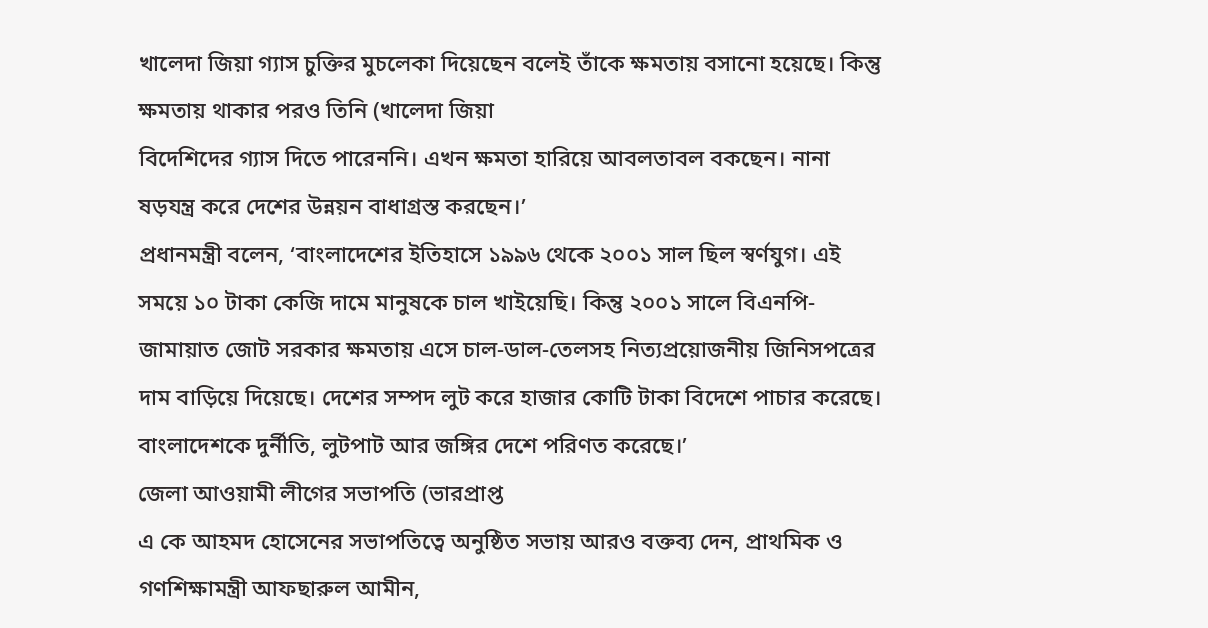খালেদা জিয়া গ্যাস চুক্তির মুচলেকা দিয়েছেন বলেই তাঁকে ক্ষমতায় বসানো হয়েছে। কিন্তু ক্ষমতায় থাকার পরও তিনি (খালেদা জিয়া
বিদেশিদের গ্যাস দিতে পারেননি। এখন ক্ষমতা হারিয়ে আবলতাবল বকছেন। নানা ষড়যন্ত্র করে দেশের উন্নয়ন বাধাগ্রস্ত করছেন।’
প্রধানমন্ত্রী বলেন, ‘বাংলাদেশের ইতিহাসে ১৯৯৬ থেকে ২০০১ সাল ছিল স্বর্ণযুগ। এই সময়ে ১০ টাকা কেজি দামে মানুষকে চাল খাইয়েছি। কিন্তু ২০০১ সালে বিএনপি-জামায়াত জোট সরকার ক্ষমতায় এসে চাল-ডাল-তেলসহ নিত্যপ্রয়োজনীয় জিনিসপত্রের দাম বাড়িয়ে দিয়েছে। দেশের সম্পদ লুট করে হাজার কোটি টাকা বিদেশে পাচার করেছে। বাংলাদেশকে দুর্নীতি, লুটপাট আর জঙ্গির দেশে পরিণত করেছে।’
জেলা আওয়ামী লীগের সভাপতি (ভারপ্রাপ্ত
এ কে আহমদ হোসেনের সভাপতিত্বে অনুষ্ঠিত সভায় আরও বক্তব্য দেন, প্রাথমিক ও গণশিক্ষামন্ত্রী আফছারুল আমীন,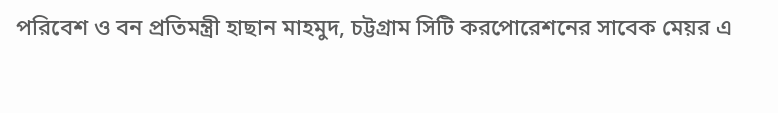পরিবেশ ও বন প্রতিমন্ত্রী হাছান মাহমুদ, চট্টগ্রাম সিটি করপোরেশনের সাবেক মেয়র এ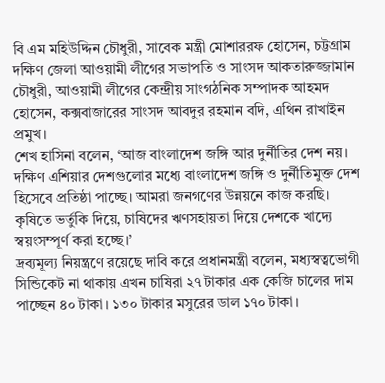বি এম মহিউদ্দিন চৌধুরী, সাবেক মন্ত্রী মোশাররফ হোসেন, চট্টগ্রাম দক্ষিণ জেলা আওয়ামী লীগের সভাপতি ও সাংসদ আকতারুজ্জামান চৌধুরী, আওয়ামী লীগের কেন্দ্রীয় সাংগঠনিক সম্পাদক আহমদ হোসেন, কক্সবাজারের সাংসদ আবদুর রহমান বদি, এথিন রাখাইন প্রমুখ।
শেখ হাসিনা বলেন, ‘আজ বাংলাদেশ জঙ্গি আর দুর্নীতির দেশ নয়। দক্ষিণ এশিয়ার দেশগুলোর মধ্যে বাংলাদেশ জঙ্গি ও দুর্নীতিমুক্ত দেশ হিসেবে প্রতিষ্ঠা পাচ্ছে। আমরা জনগণের উন্নয়নে কাজ করছি। কৃষিতে ভর্তুকি দিয়ে, চাষিদের ঋণসহায়তা দিয়ে দেশকে খাদ্যে স্বয়ংসম্পূর্ণ করা হচ্ছে।’
দ্রব্যমূল্য নিয়ন্ত্রণে রয়েছে দাবি করে প্রধানমন্ত্রী বলেন, মধ্যস্বত্বভোগী সিন্ডিকেট না থাকায় এখন চাষিরা ২৭ টাকার এক কেজি চালের দাম পাচ্ছেন ৪০ টাকা। ১৩০ টাকার মসুরের ডাল ১৭০ টাকা।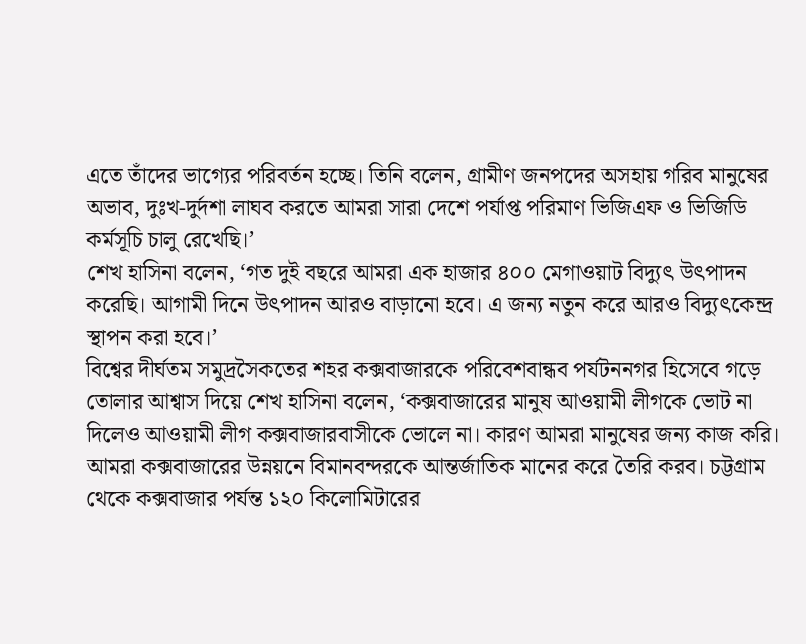এতে তাঁদের ভাগ্যের পরিবর্তন হচ্ছে। তিনি বলেন, গ্রামীণ জনপদের অসহায় গরিব মানুষের অভাব, দুঃখ-দুর্দশা লাঘব করতে আমরা সারা দেশে পর্যাপ্ত পরিমাণ ভিজিএফ ও ভিজিডি কর্মসূচি চালু রেখেছি।’
শেখ হাসিনা বলেন, ‘গত দুই বছরে আমরা এক হাজার ৪০০ মেগাওয়াট বিদ্যুৎ উৎপাদন করেছি। আগামী দিনে উৎপাদন আরও বাড়ানো হবে। এ জন্য নতুন করে আরও বিদ্যুৎকেন্দ্র স্থাপন করা হবে।’
বিশ্বের দীর্ঘতম সমুদ্রসৈকতের শহর কক্সবাজারকে পরিবেশবান্ধব পর্যটননগর হিসেবে গড়ে তোলার আশ্বাস দিয়ে শেখ হাসিনা বলেন, ‘কক্সবাজারের মানুষ আওয়ামী লীগকে ভোট না দিলেও আওয়ামী লীগ কক্সবাজারবাসীকে ভোলে না। কারণ আমরা মানুষের জন্য কাজ করি। আমরা কক্সবাজারের উন্নয়নে বিমানবন্দরকে আন্তর্জাতিক মানের করে তৈরি করব। চট্টগ্রাম থেকে কক্সবাজার পর্যন্ত ১২০ কিলোমিটারের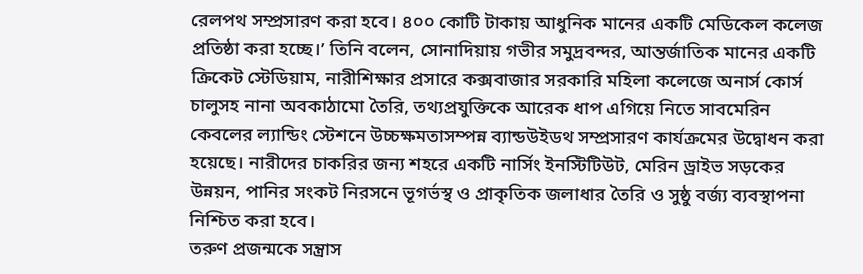রেলপথ সম্প্রসারণ করা হবে। ৪০০ কোটি টাকায় আধুনিক মানের একটি মেডিকেল কলেজ প্রতিষ্ঠা করা হচ্ছে।’ তিনি বলেন, সোনাদিয়ায় গভীর সমুদ্রবন্দর, আন্তর্জাতিক মানের একটি ক্রিকেট স্টেডিয়াম, নারীশিক্ষার প্রসারে কক্সবাজার সরকারি মহিলা কলেজে অনার্স কোর্স চালুসহ নানা অবকাঠামো তৈরি, তথ্যপ্রযুক্তিকে আরেক ধাপ এগিয়ে নিতে সাবমেরিন কেবলের ল্যান্ডিং স্টেশনে উচ্চক্ষমতাসম্পন্ন ব্যান্ডউইডথ সম্প্রসারণ কার্যক্রমের উদ্বোধন করা হয়েছে। নারীদের চাকরির জন্য শহরে একটি নার্সিং ইনস্টিটিউট, মেরিন ড্রাইভ সড়কের উন্নয়ন, পানির সংকট নিরসনে ভূগর্ভস্থ ও প্রাকৃতিক জলাধার তৈরি ও সুষ্ঠু বর্জ্য ব্যবস্থাপনা নিশ্চিত করা হবে।
তরুণ প্রজন্মকে সন্ত্রাস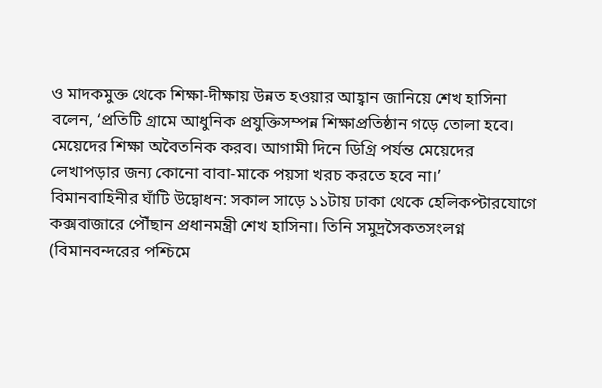ও মাদকমুক্ত থেকে শিক্ষা-দীক্ষায় উন্নত হওয়ার আহ্বান জানিয়ে শেখ হাসিনা বলেন, ‘প্রতিটি গ্রামে আধুনিক প্রযুক্তিসম্পন্ন শিক্ষাপ্রতিষ্ঠান গড়ে তোলা হবে। মেয়েদের শিক্ষা অবৈতনিক করব। আগামী দিনে ডিগ্রি পর্যন্ত মেয়েদের লেখাপড়ার জন্য কোনো বাবা-মাকে পয়সা খরচ করতে হবে না।’
বিমানবাহিনীর ঘাঁটি উদ্বোধন: সকাল সাড়ে ১১টায় ঢাকা থেকে হেলিকপ্টারযোগে কক্সবাজারে পৌঁছান প্রধানমন্ত্রী শেখ হাসিনা। তিনি সমুদ্রসৈকতসংলগ্ন (বিমানবন্দরের পশ্চিমে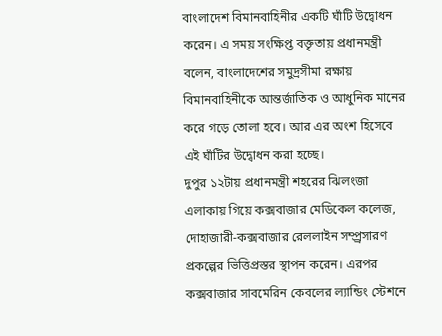বাংলাদেশ বিমানবাহিনীর একটি ঘাঁটি উদ্বোধন করেন। এ সময় সংক্ষিপ্ত বক্তৃতায় প্রধানমন্ত্রী বলেন, বাংলাদেশের সমুদ্রসীমা রক্ষায় বিমানবাহিনীকে আন্তর্জাতিক ও আধুনিক মানের করে গড়ে তোলা হবে। আর এর অংশ হিসেবে এই ঘাঁটির উদ্বোধন করা হচ্ছে।
দুপুর ১২টায় প্রধানমন্ত্রী শহরের ঝিলংজা এলাকায় গিয়ে কক্সবাজার মেডিকেল কলেজ, দোহাজারী-কক্সবাজার রেললাইন সম্প্র্রসারণ প্রকল্পের ভিত্তিপ্রস্তর স্থাপন করেন। এরপর কক্সবাজার সাবমেরিন কেবলের ল্যান্ডিং স্টেশনে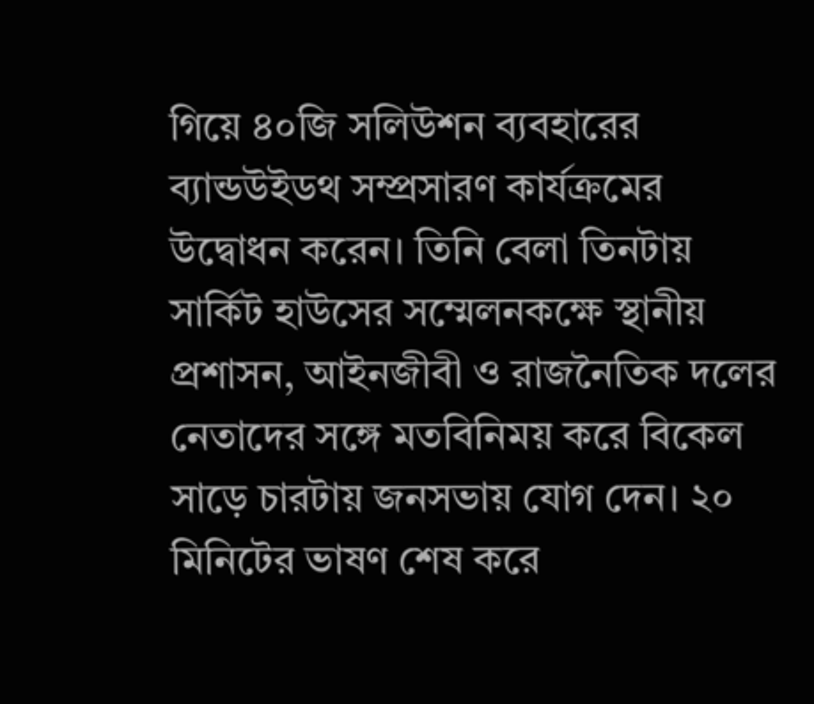গিয়ে ৪০জি সলিউশন ব্যবহারের ব্যান্ডউইডথ সম্প্রসারণ কার্যক্রমের উদ্বোধন করেন। তিনি বেলা তিনটায় সার্কিট হাউসের সম্মেলনকক্ষে স্থানীয় প্রশাসন, আইনজীবী ও রাজনৈতিক দলের নেতাদের সঙ্গে মতবিনিময় করে বিকেল সাড়ে চারটায় জনসভায় যোগ দেন। ২০ মিনিটের ভাষণ শেষ করে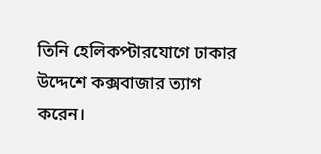তিনি হেলিকপ্টারযোগে ঢাকার উদ্দেশে কক্সবাজার ত্যাগ করেন।